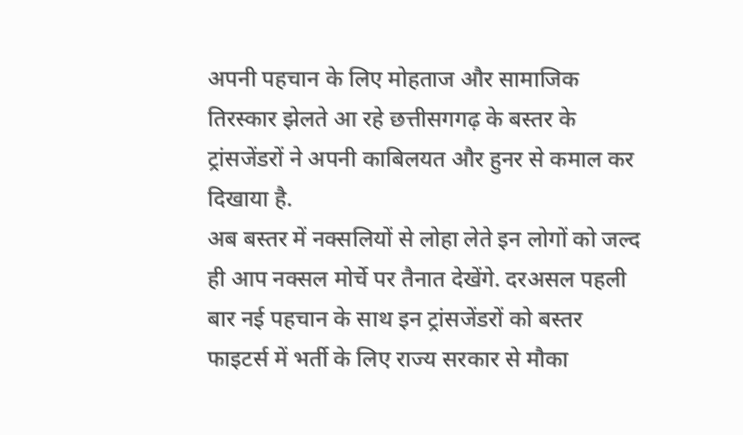अपनी पहचान के लिए मोहताज और सामाजिक तिरस्कार झेलते आ रहे छत्तीसगगढ़ के बस्तर के ट्रांसजेंडरों ने अपनी काबिलयत और हुनर से कमाल कर दिखाया है.
अब बस्तर में नक्सलियों से लोहा लेते इन लोगों को जल्द ही आप नक्सल मोर्चे पर तैनात देखेंगे. दरअसल पहली बार नई पहचान के साथ इन ट्रांसजेंडरों को बस्तर फाइटर्स में भर्ती के लिए राज्य सरकार से मौका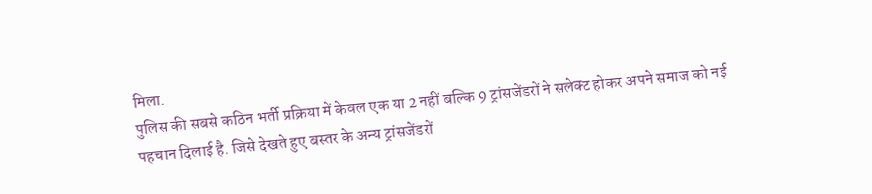मिला.
पुलिस की सबसे कठिन भर्ती प्रक्रिया में केवल एक या 2 नहीं बल्कि 9 ट्रांसजेंडरों ने सलेक्ट होकर अपने समाज को नई पहचान दिलाई है. जिसे देखते हुए बस्तर के अन्य ट्रांसजेंडरों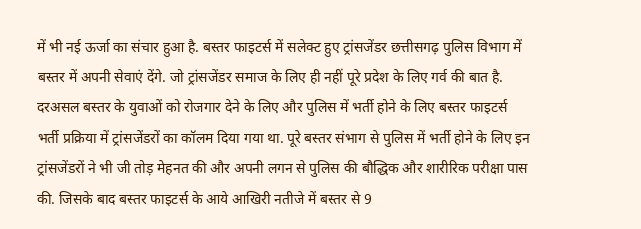में भी नई ऊर्जा का संचार हुआ है. बस्तर फाइटर्स में सलेक्ट हुए ट्रांसजेंडर छत्तीसगढ़ पुलिस विभाग में बस्तर में अपनी सेवाएं देंगे. जो ट्रांसजेंडर समाज के लिए ही नहीं पूरे प्रदेश के लिए गर्व की बात है.
दरअसल बस्तर के युवाओं को रोजगार देने के लिए और पुलिस में भर्ती होने के लिए बस्तर फाइटर्स भर्ती प्रक्रिया में ट्रांसजेंडरों का कॉलम दिया गया था. पूरे बस्तर संभाग से पुलिस में भर्ती होने के लिए इन ट्रांसजेंडरों ने भी जी तोड़ मेहनत की और अपनी लगन से पुलिस की बौद्धिक और शारीरिक परीक्षा पास की. जिसके बाद बस्तर फाइटर्स के आये आखिरी नतीजे में बस्तर से 9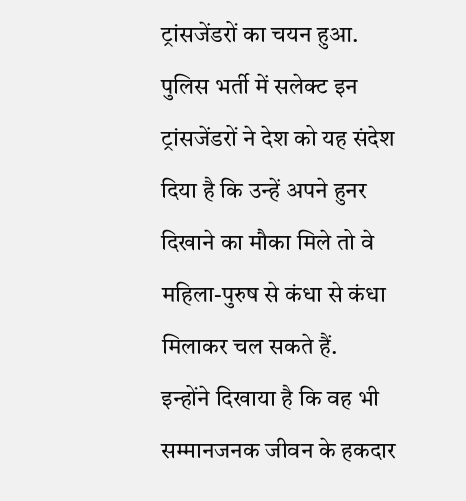ट्रांसजेंडरों का चयन हुआ.
पुलिस भर्ती में सलेक्ट इन ट्रांसजेंडरों ने देश को यह संदेश दिया है कि उन्हें अपने हुनर दिखाने का मौका मिले तो वे महिला-पुरुष से कंधा से कंधा मिलाकर चल सकते हैं.
इन्होंने दिखाया है कि वह भी सम्मानजनक जीवन के हकदार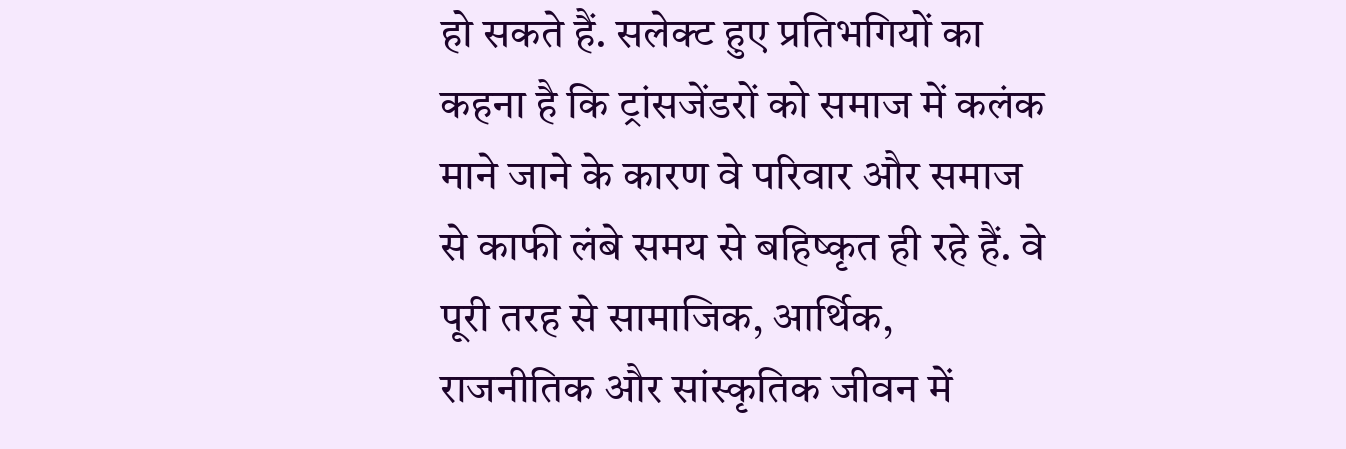हो सकते हैं. सलेक्ट हुए प्रतिभगियों का कहना है कि ट्रांसजेंडरों को समाज में कलंक माने जाने के कारण वे परिवार और समाज से काफी लंबे समय से बहिष्कृत ही रहे हैं. वे पूरी तरह से सामाजिक, आर्थिक, राजनीतिक और सांस्कृतिक जीवन में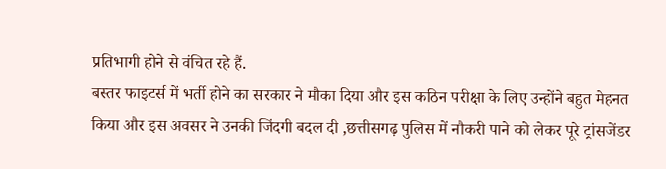प्रतिभागी होने से वंचित रहे हैं.
बस्तर फाइटर्स में भर्ती होने का सरकार ने मौका दिया और इस कठिन परीक्षा के लिए उन्होंने बहुत मेहनत किया और इस अवसर ने उनकी जिंदगी बदल दी ,छत्तीसगढ़ पुलिस में नौकरी पाने को लेकर पूरे ट्रांसजेंडर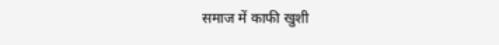समाज में काफी खुशी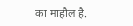का माहौल है.